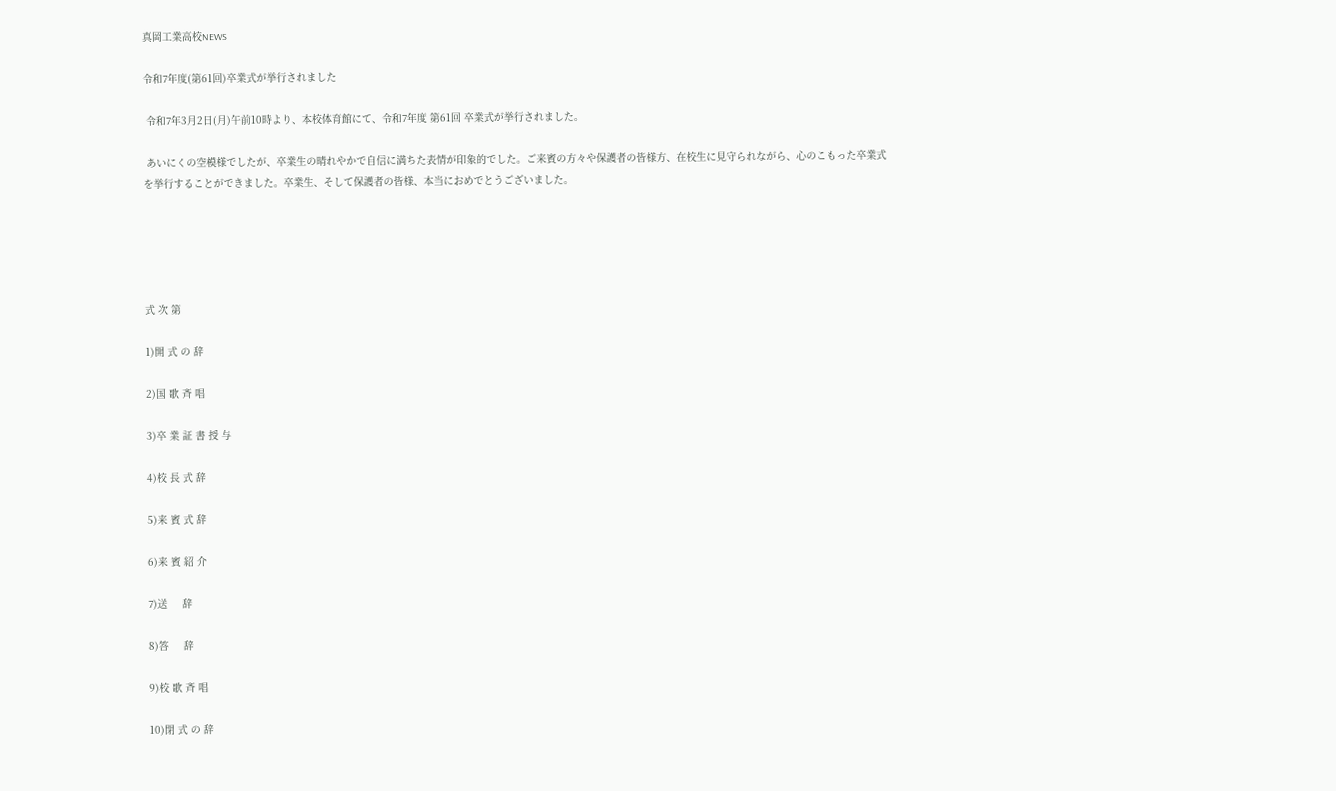真岡工業高校NEWS

令和7年度(第61回)卒業式が挙行されました

 令和7年3月2日(月)午前10時より、本校体育館にて、令和7年度 第61回 卒業式が挙行されました。

 あいにくの空模様でしたが、卒業生の晴れやかで自信に満ちた表情が印象的でした。ご来賓の方々や保護者の皆様方、在校生に見守られながら、心のこもった卒業式を挙行することができました。卒業生、そして保護者の皆様、本当におめでとうございました。





式 次 第

1)開 式 の 辞

2)国 歌 斉 唱

3)卒 業 証 書 授 与

4)校 長 式 辞

5)来 賓 式 辞

6)来 賓 紹 介

7)送     辞

8)答     辞

9)校 歌 斉 唱

10)閉 式 の 辞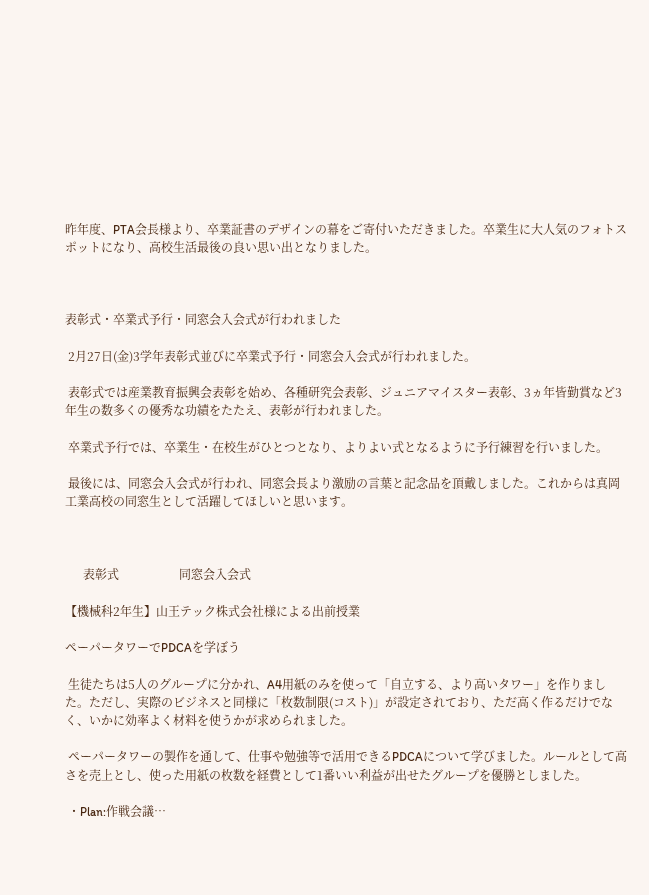昨年度、PTA会長様より、卒業証書のデザインの幕をご寄付いただきました。卒業生に大人気のフォトスポットになり、高校生活最後の良い思い出となりました。



表彰式・卒業式予行・同窓会入会式が行われました

 2月27日(金)3学年表彰式並びに卒業式予行・同窓会入会式が行われました。

 表彰式では産業教育振興会表彰を始め、各種研究会表彰、ジュニアマイスター表彰、3ヵ年皆勤賞など3年生の数多くの優秀な功績をたたえ、表彰が行われました。

 卒業式予行では、卒業生・在校生がひとつとなり、よりよい式となるように予行練習を行いました。

 最後には、同窓会入会式が行われ、同窓会長より激励の言葉と記念品を頂戴しました。これからは真岡工業高校の同窓生として活躍してほしいと思います。



      表彰式                    同窓会入会式

【機械科2年生】山王テック株式会社様による出前授業

ペーパータワーでPDCAを学ぼう

 生徒たちは5人のグループに分かれ、A4用紙のみを使って「自立する、より高いタワー」を作りました。ただし、実際のビジネスと同様に「枚数制限(コスト)」が設定されており、ただ高く作るだけでなく、いかに効率よく材料を使うかが求められました。

 ペーパータワーの製作を通して、仕事や勉強等で活用できるPDCAについて学びました。ルールとして高さを売上とし、使った用紙の枚数を経費として1番いい利益が出せたグループを優勝としました。

 ・Plan:作戦会議…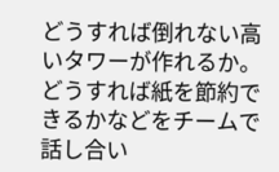どうすれば倒れない高いタワーが作れるか。どうすれば紙を節約できるかなどをチームで話し合い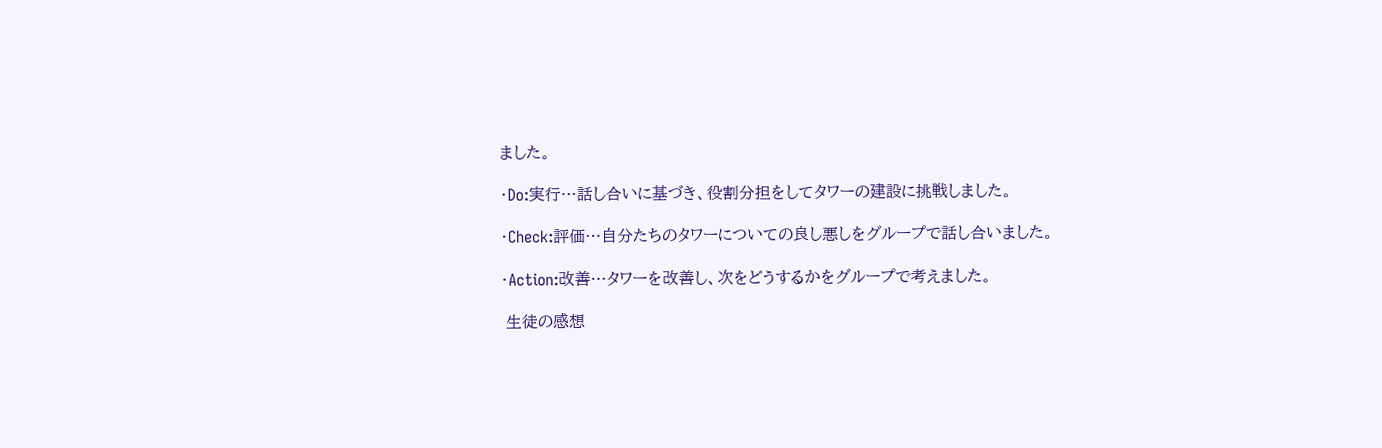ました。

・Do:実行…話し合いに基づき、役割分担をしてタワーの建設に挑戦しました。

・Check:評価…自分たちのタワーについての良し悪しをグループで話し合いました。

・Action:改善…タワーを改善し、次をどうするかをグループで考えました。

 生徒の感想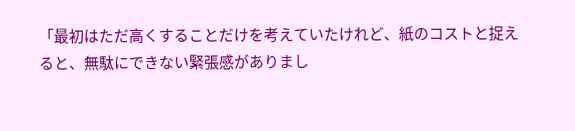「最初はただ高くすることだけを考えていたけれど、紙のコストと捉えると、無駄にできない緊張感がありまし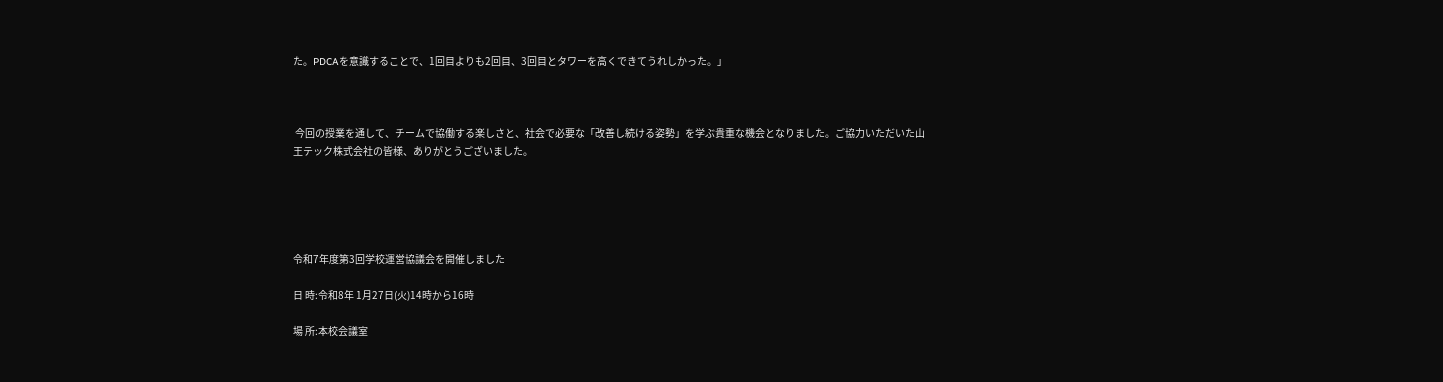た。PDCAを意識することで、1回目よりも2回目、3回目とタワーを高くできてうれしかった。」



 今回の授業を通して、チームで協働する楽しさと、社会で必要な「改善し続ける姿勢」を学ぶ貴重な機会となりました。ご協力いただいた山王テック株式会社の皆様、ありがとうございました。





令和7年度第3回学校運営協議会を開催しました

日 時:令和8年 1月27日(火)14時から16時

場 所:本校会議室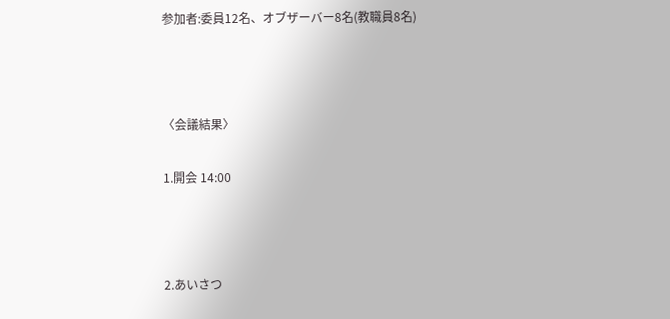参加者:委員12名、オブザーバー8名(教職員8名)



〈会議結果〉

1.開会 14:00



2.あいさつ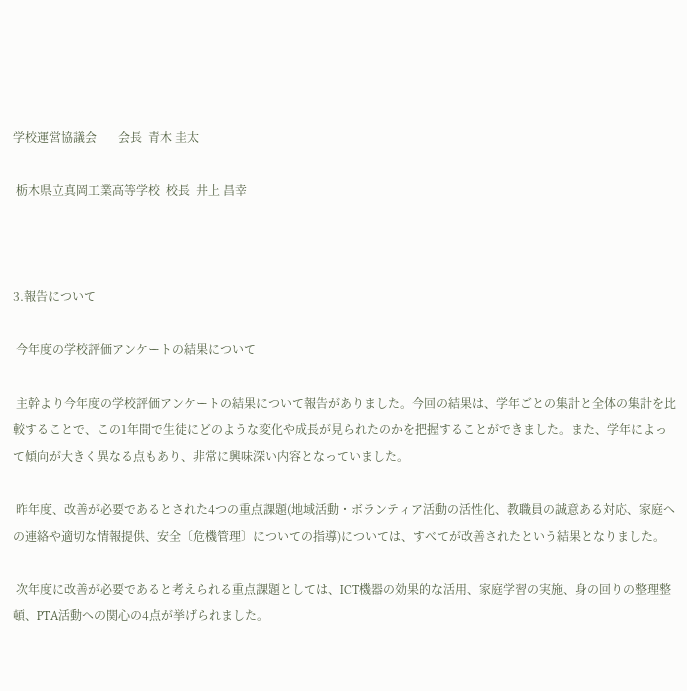学校運営協議会       会長  青木 圭太

 栃木県立真岡工業高等学校  校長  井上 昌幸



3.報告について

 今年度の学校評価アンケートの結果について

 主幹より今年度の学校評価アンケートの結果について報告がありました。今回の結果は、学年ごとの集計と全体の集計を比較することで、この1年間で生徒にどのような変化や成長が見られたのかを把握することができました。また、学年によって傾向が大きく異なる点もあり、非常に興味深い内容となっていました。

 昨年度、改善が必要であるとされた4つの重点課題(地域活動・ボランティア活動の活性化、教職員の誠意ある対応、家庭への連絡や適切な情報提供、安全〔危機管理〕についての指導)については、すべてが改善されたという結果となりました。

 次年度に改善が必要であると考えられる重点課題としては、ICT機器の効果的な活用、家庭学習の実施、身の回りの整理整頓、PTA活動への関心の4点が挙げられました。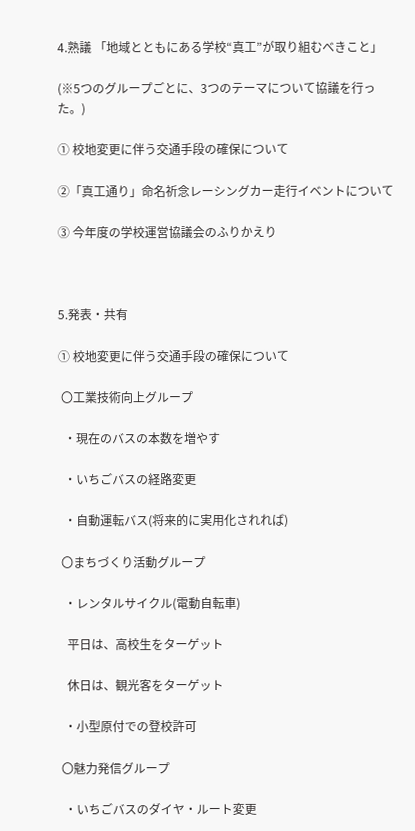4.熟議 「地域とともにある学校“真工”が取り組むべきこと」

(※5つのグループごとに、3つのテーマについて協議を行った。)

① 校地変更に伴う交通手段の確保について

②「真工通り」命名祈念レーシングカー走行イベントについて

③ 今年度の学校運営協議会のふりかえり



5.発表・共有

① 校地変更に伴う交通手段の確保について

 〇工業技術向上グループ

  ・現在のバスの本数を増やす

  ・いちごバスの経路変更

  ・自動運転バス(将来的に実用化されれば)

 〇まちづくり活動グループ

  ・レンタルサイクル(電動自転車)

   平日は、高校生をターゲット

   休日は、観光客をターゲット

  ・小型原付での登校許可

 〇魅力発信グループ

  ・いちごバスのダイヤ・ルート変更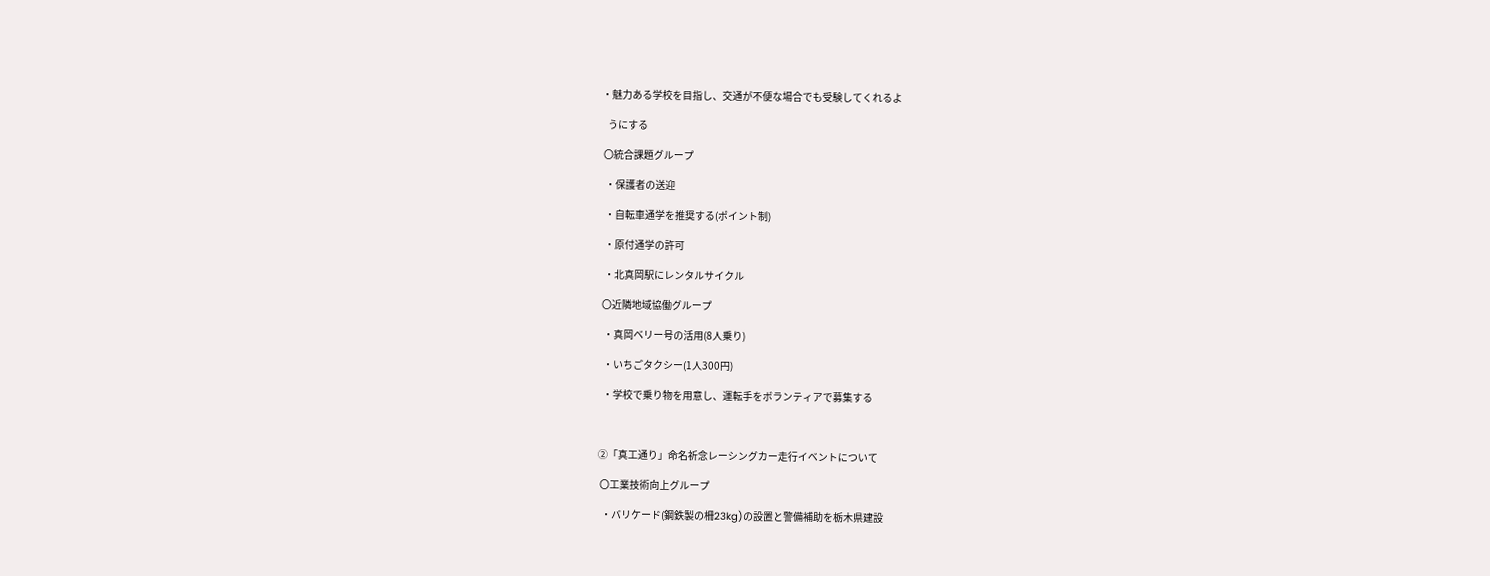・魅力ある学校を目指し、交通が不便な場合でも受験してくれるよ

   うにする

 〇統合課題グループ

  ・保護者の送迎

  ・自転車通学を推奨する(ポイント制)

  ・原付通学の許可

  ・北真岡駅にレンタルサイクル

 〇近隣地域協働グループ

  ・真岡ベリー号の活用(8人乗り)

  ・いちごタクシー(1人300円)

  ・学校で乗り物を用意し、運転手をボランティアで募集する



②「真工通り」命名祈念レーシングカー走行イベントについて

 〇工業技術向上グループ

  ・バリケード(鋼鉄製の柵23kg)の設置と警備補助を栃木県建設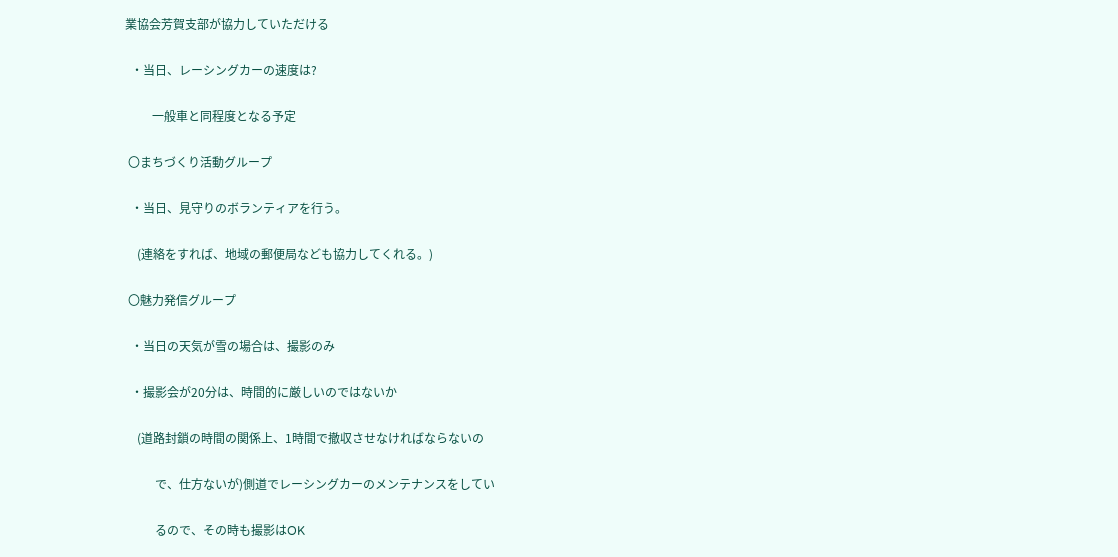業協会芳賀支部が協力していただける

  ・当日、レーシングカーの速度は?

         一般車と同程度となる予定

 〇まちづくり活動グループ

  ・当日、見守りのボランティアを行う。

    (連絡をすれば、地域の郵便局なども協力してくれる。)

 〇魅力発信グループ

  ・当日の天気が雪の場合は、撮影のみ

  ・撮影会が20分は、時間的に厳しいのではないか

    (道路封鎖の時間の関係上、1時間で撤収させなければならないの

          で、仕方ないが)側道でレーシングカーのメンテナンスをしてい

          るので、その時も撮影はOK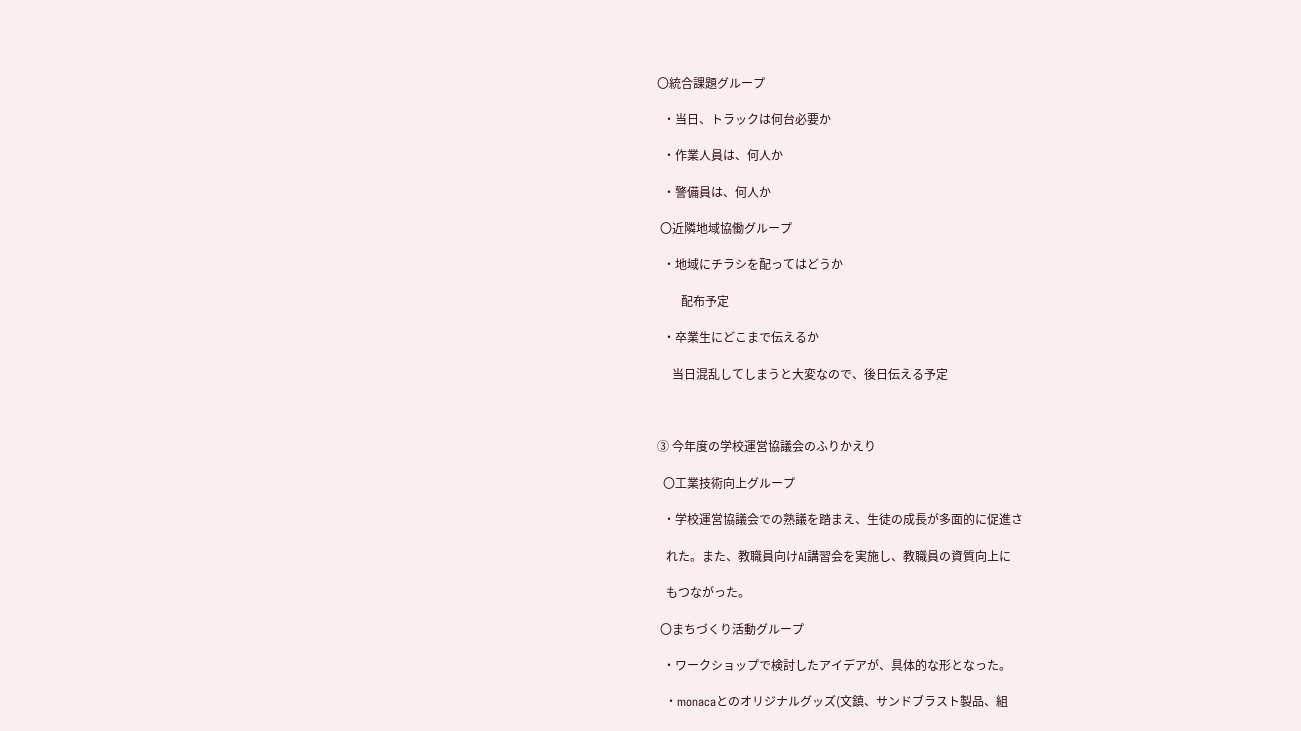〇統合課題グループ

  ・当日、トラックは何台必要か

  ・作業人員は、何人か

  ・警備員は、何人か

 〇近隣地域協働グループ

  ・地域にチラシを配ってはどうか

        配布予定

  ・卒業生にどこまで伝えるか

     当日混乱してしまうと大変なので、後日伝える予定



③ 今年度の学校運営協議会のふりかえり

  〇工業技術向上グループ

  ・学校運営協議会での熟議を踏まえ、生徒の成長が多面的に促進さ

   れた。また、教職員向けAI講習会を実施し、教職員の資質向上に

   もつながった。

 〇まちづくり活動グループ

  ・ワークショップで検討したアイデアが、具体的な形となった。

  ・monacaとのオリジナルグッズ(文鎮、サンドブラスト製品、組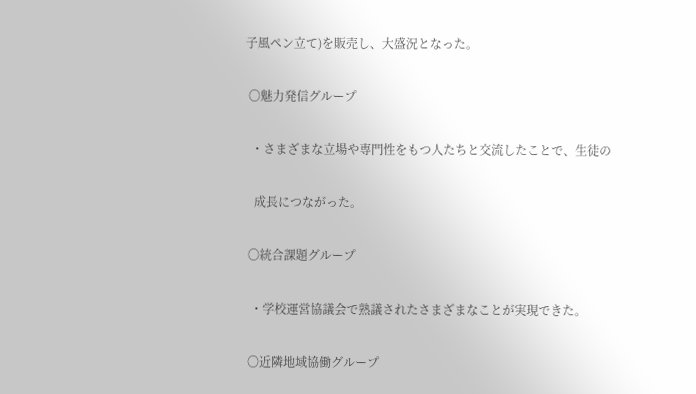子風ペン立て)を販売し、大盛況となった。

 〇魅力発信グループ

  ・さまざまな立場や専門性をもつ人たちと交流したことで、生徒の

   成長につながった。

 〇統合課題グループ

  ・学校運営協議会で熟議されたさまざまなことが実現できた。

 〇近隣地域協働グループ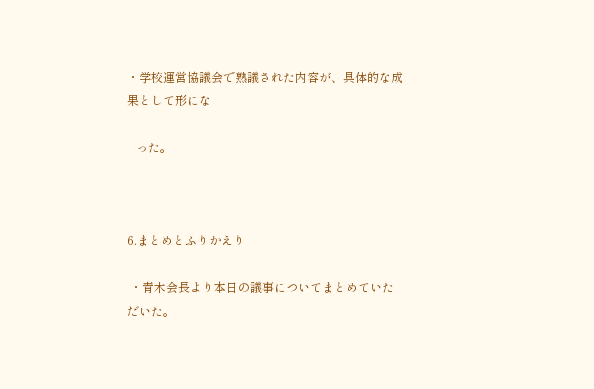・学校運営協議会で熟議された内容が、具体的な成果として形にな

   った。



6.まとめとふりかえり

 ・青木会長より本日の議事についてまとめていただいた。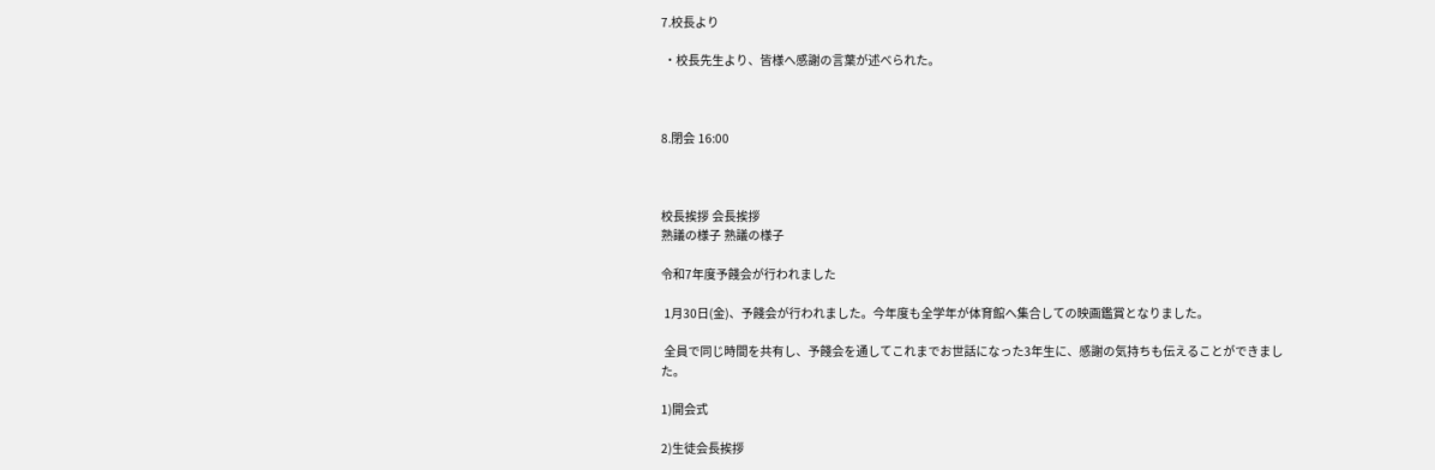7.校長より

 ・校長先生より、皆様へ感謝の言葉が述べられた。



8.閉会 16:00



校長挨拶 会長挨拶
熟議の様子 熟議の様子

令和7年度予餞会が行われました

 1月30日(金)、予餞会が行われました。今年度も全学年が体育館へ集合しての映画鑑賞となりました。

 全員で同じ時間を共有し、予餞会を通してこれまでお世話になった3年生に、感謝の気持ちも伝えることができました。

1)開会式

2)生徒会長挨拶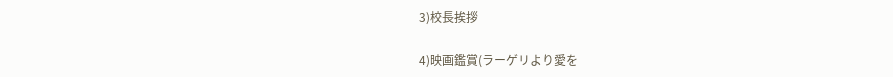3)校長挨拶

4)映画鑑賞(ラーゲリより愛を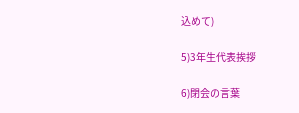込めて)

5)3年生代表挨拶

6)閉会の言葉